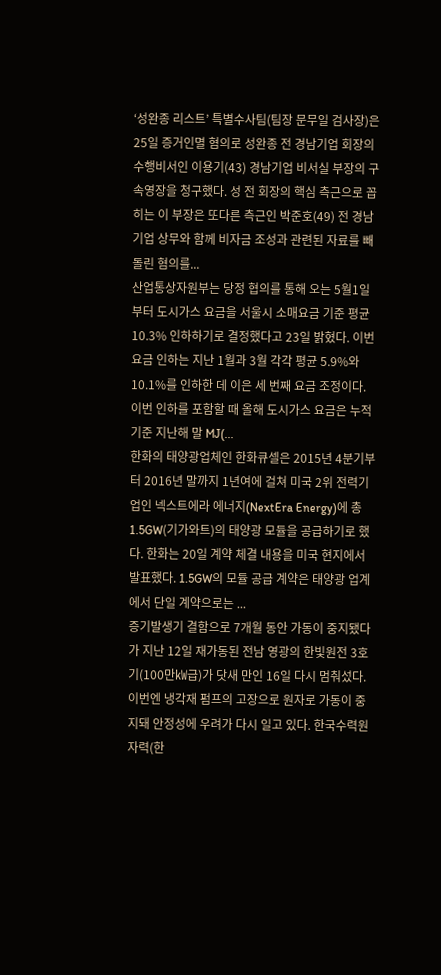‘성완종 리스트’ 특별수사팀(팀장 문무일 검사장)은 25일 증거인멸 혐의로 성완종 전 경남기업 회장의 수행비서인 이용기(43) 경남기업 비서실 부장의 구속영장을 청구했다. 성 전 회장의 핵심 측근으로 꼽히는 이 부장은 또다른 측근인 박준호(49) 전 경남기업 상무와 함께 비자금 조성과 관련된 자료를 빼돌린 혐의를...
산업통상자원부는 당정 협의를 통해 오는 5월1일부터 도시가스 요금을 서울시 소매요금 기준 평균 10.3% 인하하기로 결정했다고 23일 밝혔다. 이번 요금 인하는 지난 1월과 3월 각각 평균 5.9%와 10.1%를 인하한 데 이은 세 번째 요금 조정이다. 이번 인하를 포함할 때 올해 도시가스 요금은 누적 기준 지난해 말 MJ(...
한화의 태양광업체인 한화큐셀은 2015년 4분기부터 2016년 말까지 1년여에 걸쳐 미국 2위 전력기업인 넥스트에라 에너지(NextEra Energy)에 총 1.5GW(기가와트)의 태양광 모듈을 공급하기로 했다. 한화는 20일 계약 체결 내용을 미국 현지에서 발표했다. 1.5GW의 모듈 공급 계약은 태양광 업계에서 단일 계약으로는 ...
증기발생기 결함으로 7개월 동안 가동이 중지됐다가 지난 12일 재가동된 전남 영광의 한빛원전 3호기(100만㎾급)가 닷새 만인 16일 다시 멈춰섰다. 이번엔 냉각재 펌프의 고장으로 원자로 가동이 중지돼 안정성에 우려가 다시 일고 있다. 한국수력원자력(한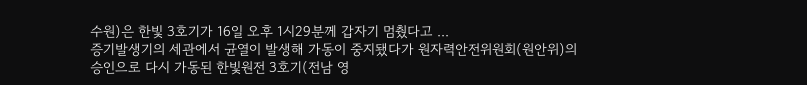수원)은 한빛 3호기가 16일 오후 1시29분께 갑자기 멈췄다고 ...
증기발생기의 세관에서 균열이 발생해 가동이 중지됐다가 원자력안전위원회(원안위)의 승인으로 다시 가동된 한빛원전 3호기(전남 영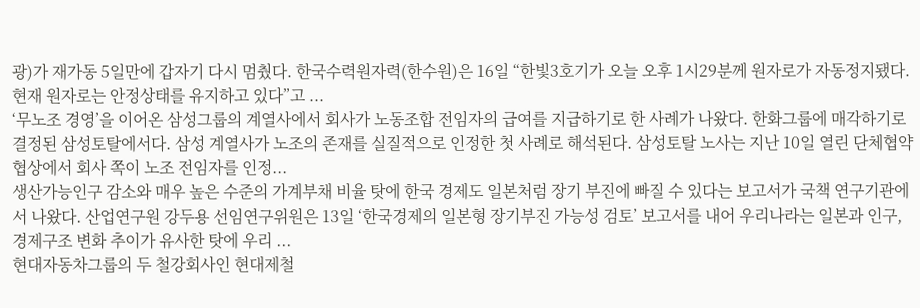광)가 재가동 5일만에 갑자기 다시 멈췄다. 한국수력원자력(한수원)은 16일 “한빛3호기가 오늘 오후 1시29분께 원자로가 자동정지됐다. 현재 원자로는 안정상태를 유지하고 있다”고 ...
‘무노조 경영’을 이어온 삼성그룹의 계열사에서 회사가 노동조합 전임자의 급여를 지급하기로 한 사례가 나왔다. 한화그룹에 매각하기로 결정된 삼성토탈에서다. 삼성 계열사가 노조의 존재를 실질적으로 인정한 첫 사례로 해석된다. 삼성토탈 노사는 지난 10일 열린 단체협약 협상에서 회사 쪽이 노조 전임자를 인정...
생산가능인구 감소와 매우 높은 수준의 가계부채 비율 탓에 한국 경제도 일본처럼 장기 부진에 빠질 수 있다는 보고서가 국책 연구기관에서 나왔다. 산업연구원 강두용 선임연구위원은 13일 ‘한국경제의 일본형 장기부진 가능성 검토’ 보고서를 내어 우리나라는 일본과 인구, 경제구조 변화 추이가 유사한 탓에 우리 ...
현대자동차그룹의 두 철강회사인 현대제철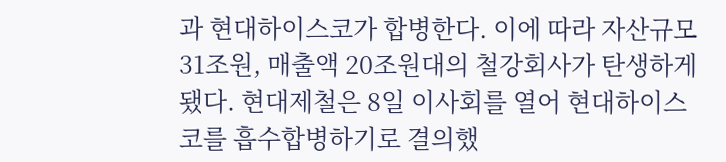과 현대하이스코가 합병한다. 이에 따라 자산규모 31조원, 매출액 20조원대의 철강회사가 탄생하게 됐다. 현대제철은 8일 이사회를 열어 현대하이스코를 흡수합병하기로 결의했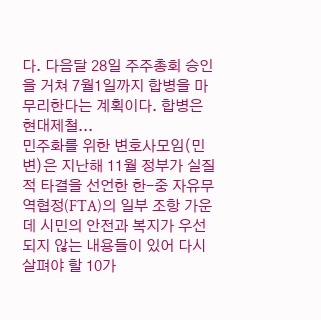다. 다음달 28일 주주총회 승인을 거쳐 7월1일까지 합병을 마무리한다는 계획이다. 합병은 현대제철...
민주화를 위한 변호사모임(민변)은 지난해 11월 정부가 실질적 타결을 선언한 한-중 자유무역협정(FTA)의 일부 조항 가운데 시민의 안전과 복지가 우선되지 않는 내용들이 있어 다시 살펴야 할 10가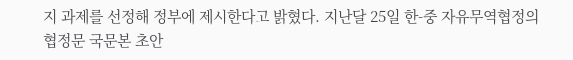지 과제를 선정해 정부에 제시한다고 밝혔다. 지난달 25일 한-중 자유무역협정의 협정문 국문본 초안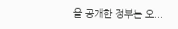을 공개한 정부는 오...